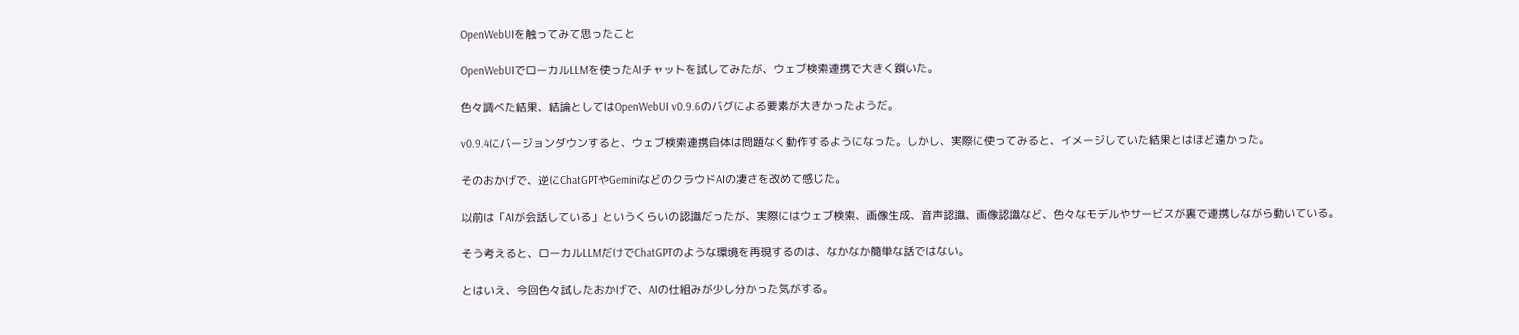OpenWebUIを触ってみて思ったこと

OpenWebUIでローカルLLMを使ったAIチャットを試してみたが、ウェブ検索連携で大きく躓いた。

色々調べた結果、結論としてはOpenWebUI v0.9.6のバグによる要素が大きかったようだ。

v0.9.4にバージョンダウンすると、ウェブ検索連携自体は問題なく動作するようになった。しかし、実際に使ってみると、イメージしていた結果とはほど遠かった。

そのおかげで、逆にChatGPTやGeminiなどのクラウドAIの凄さを改めて感じた。

以前は「AIが会話している」というくらいの認識だったが、実際にはウェブ検索、画像生成、音声認識、画像認識など、色々なモデルやサービスが裏で連携しながら動いている。

そう考えると、ローカルLLMだけでChatGPTのような環境を再現するのは、なかなか簡単な話ではない。

とはいえ、今回色々試したおかげで、AIの仕組みが少し分かった気がする。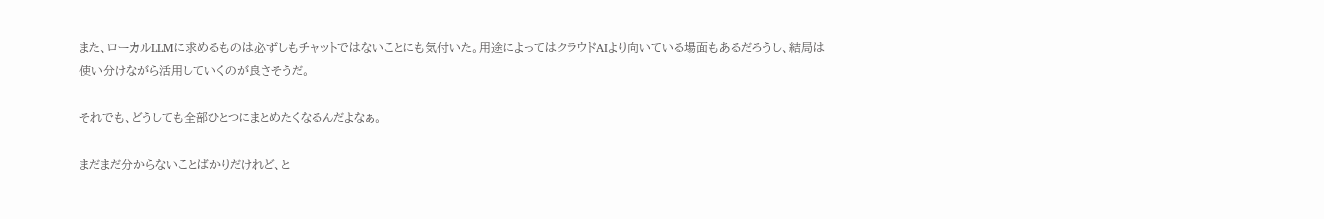また、ローカルLLMに求めるものは必ずしもチャットではないことにも気付いた。用途によってはクラウドAIより向いている場面もあるだろうし、結局は使い分けながら活用していくのが良さそうだ。

それでも、どうしても全部ひとつにまとめたくなるんだよなぁ。

まだまだ分からないことばかりだけれど、と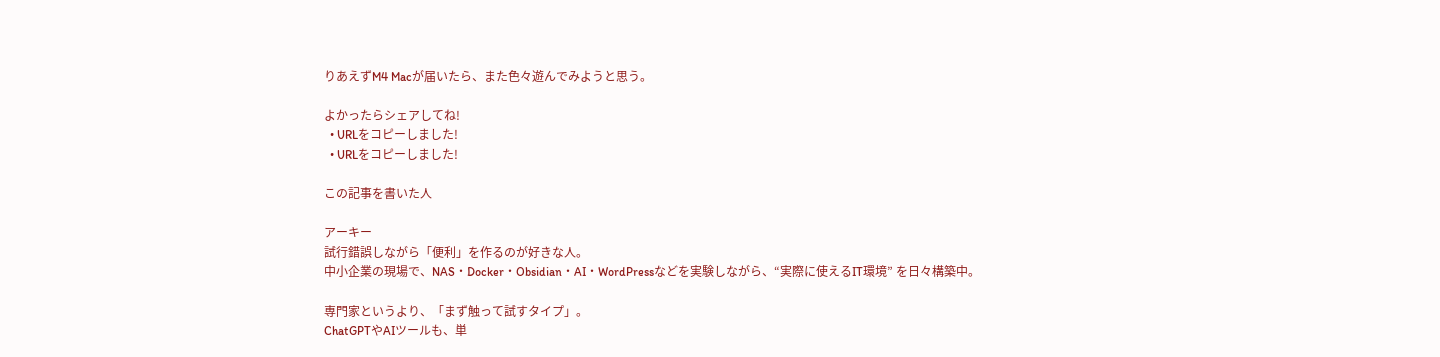りあえずM4 Macが届いたら、また色々遊んでみようと思う。

よかったらシェアしてね!
  • URLをコピーしました!
  • URLをコピーしました!

この記事を書いた人

アーキー
試行錯誤しながら「便利」を作るのが好きな人。
中小企業の現場で、NAS・Docker・Obsidian・AI・WordPressなどを実験しながら、“実際に使えるIT環境” を日々構築中。

専門家というより、「まず触って試すタイプ」。
ChatGPTやAIツールも、単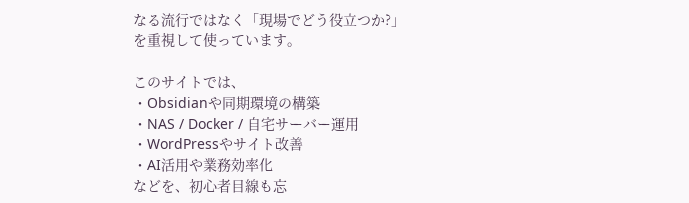なる流行ではなく「現場でどう役立つか?」を重視して使っています。

このサイトでは、
・Obsidianや同期環境の構築
・NAS / Docker / 自宅サーバー運用
・WordPressやサイト改善
・AI活用や業務効率化
などを、初心者目線も忘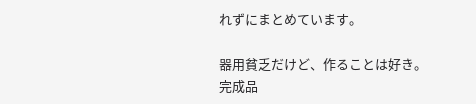れずにまとめています。

器用貧乏だけど、作ることは好き。
完成品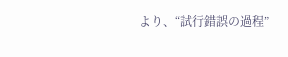より、“試行錯誤の過程”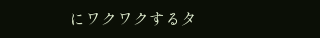にワクワクするタ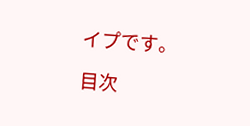イプです。

目次